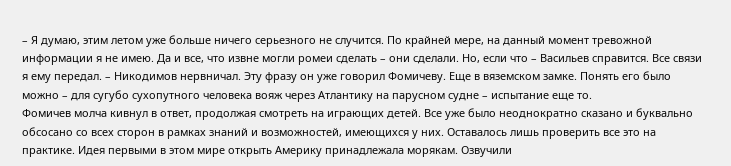– Я думаю, этим летом уже больше ничего серьезного не случится. По крайней мере, на данный момент тревожной информации я не имею. Да и все, что извне могли ромеи сделать – они сделали. Но, если что – Васильев справится. Все связи я ему передал. – Никодимов нервничал. Эту фразу он уже говорил Фомичеву. Еще в вяземском замке. Понять его было можно – для сугубо сухопутного человека вояж через Атлантику на парусном судне – испытание еще то.
Фомичев молча кивнул в ответ, продолжая смотреть на играющих детей. Все уже было неоднократно сказано и буквально обсосано со всех сторон в рамках знаний и возможностей, имеющихся у них. Оставалось лишь проверить все это на практике. Идея первыми в этом мире открыть Америку принадлежала морякам. Озвучили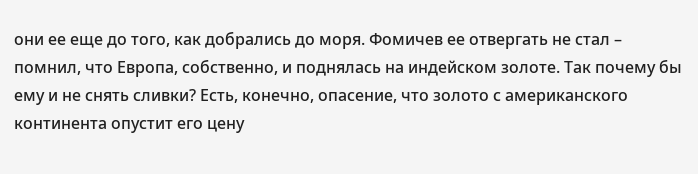они ее еще до того, как добрались до моря. Фомичев ее отвергать не стал – помнил, что Европа, собственно, и поднялась на индейском золоте. Так почему бы ему и не снять сливки? Есть, конечно, опасение, что золото с американского континента опустит его цену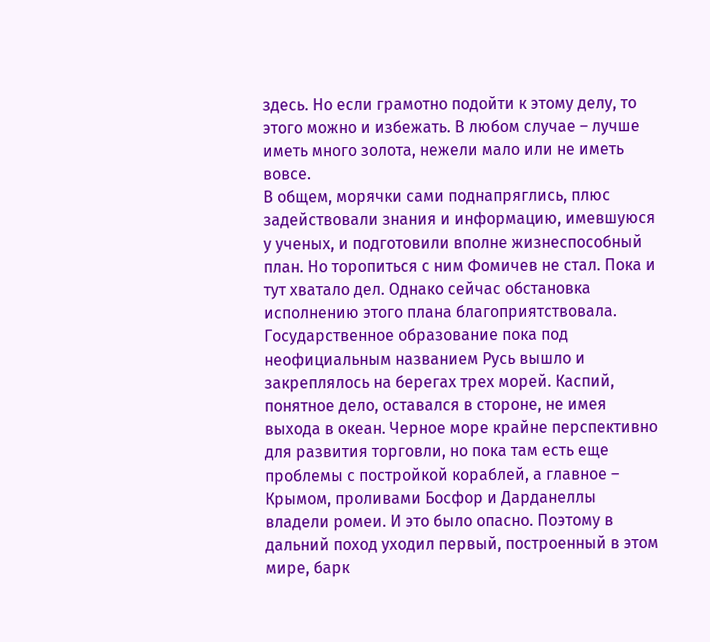здесь. Но если грамотно подойти к этому делу, то этого можно и избежать. В любом случае – лучше иметь много золота, нежели мало или не иметь вовсе.
В общем, морячки сами поднапряглись, плюс задействовали знания и информацию, имевшуюся у ученых, и подготовили вполне жизнеспособный план. Но торопиться с ним Фомичев не стал. Пока и тут хватало дел. Однако сейчас обстановка исполнению этого плана благоприятствовала. Государственное образование пока под неофициальным названием Русь вышло и закреплялось на берегах трех морей. Каспий, понятное дело, оставался в стороне, не имея выхода в океан. Черное море крайне перспективно для развития торговли, но пока там есть еще проблемы с постройкой кораблей, а главное – Крымом, проливами Босфор и Дарданеллы владели ромеи. И это было опасно. Поэтому в дальний поход уходил первый, построенный в этом мире, барк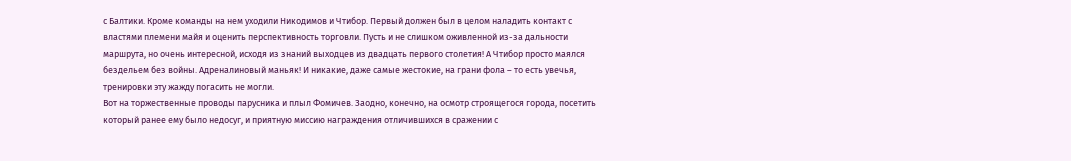с Балтики. Кроме команды на нем уходили Никодимов и Чтибор. Первый должен был в целом наладить контакт с властями племени майя и оценить перспективность торговли. Пусть и не слишком оживленной из-за дальности маршрута, но очень интересной, исходя из знаний выходцев из двадцать первого столетия! А Чтибор просто маялся бездельем без войны. Адреналиновый маньяк! И никакие, даже самые жестокие, на грани фола – то есть увечья, тренировки эту жажду погасить не могли.
Вот на торжественные проводы парусника и плыл Фомичев. Заодно, конечно, на осмотр строящегося города, посетить который ранее ему было недосуг, и приятную миссию награждения отличившихся в сражении с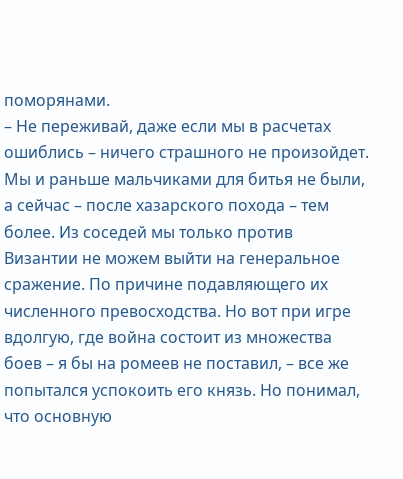поморянами.
– Не переживай, даже если мы в расчетах ошиблись – ничего страшного не произойдет. Мы и раньше мальчиками для битья не были, а сейчас – после хазарского похода – тем более. Из соседей мы только против Византии не можем выйти на генеральное сражение. По причине подавляющего их численного превосходства. Но вот при игре вдолгую, где война состоит из множества боев – я бы на ромеев не поставил, – все же попытался успокоить его князь. Но понимал, что основную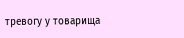тревогу у товарища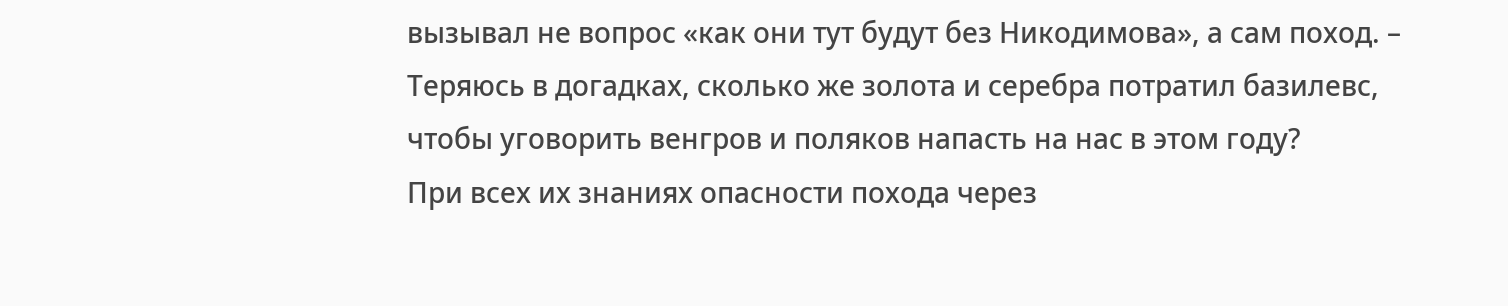вызывал не вопрос «как они тут будут без Никодимова», а сам поход. – Теряюсь в догадках, сколько же золота и серебра потратил базилевс, чтобы уговорить венгров и поляков напасть на нас в этом году?
При всех их знаниях опасности похода через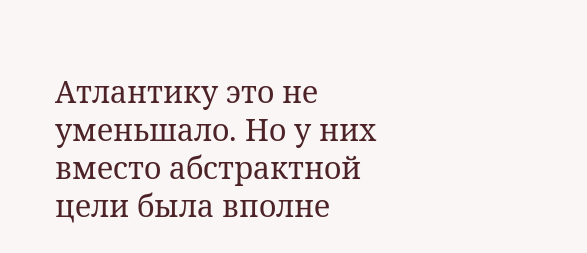Атлантику это не уменьшало. Но у них вместо абстрактной цели была вполне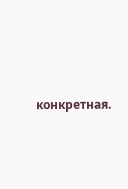конкретная.